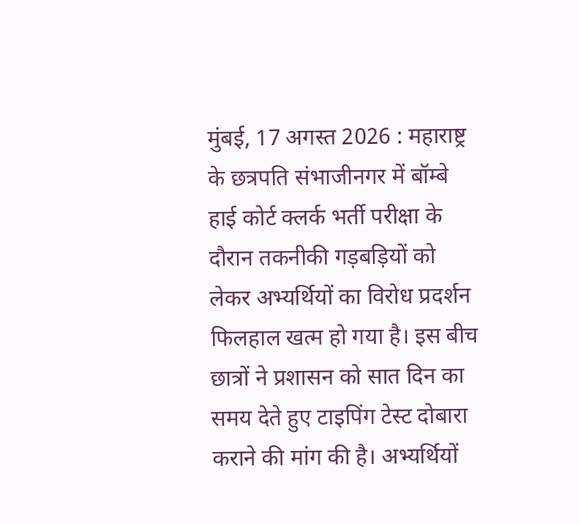मुंबई, 17 अगस्त 2026 : महाराष्ट्र के छत्रपति संभाजीनगर में बॉम्बे हाई कोर्ट क्लर्क भर्ती परीक्षा के दौरान तकनीकी गड़बड़ियों को लेकर अभ्यर्थियों का विरोध प्रदर्शन फिलहाल खत्म हो गया है। इस बीच छात्रों ने प्रशासन को सात दिन का समय देते हुए टाइपिंग टेस्ट दोबारा कराने की मांग की है। अभ्यर्थियों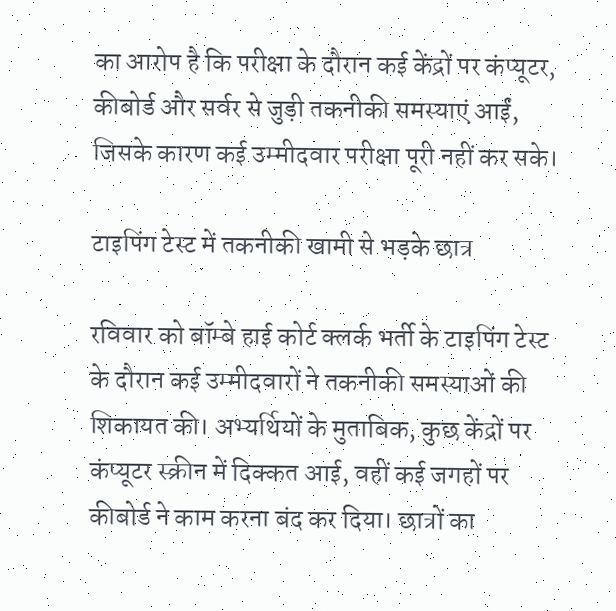का आरोप है कि परीक्षा के दौरान कई केंद्रों पर कंप्यूटर, कीबोर्ड और सर्वर से जुड़ी तकनीकी समस्याएं आईं, जिसके कारण कई उम्मीदवार परीक्षा पूरी नहीं कर सके।

टाइपिंग टेस्ट में तकनीकी खामी से भड़के छात्र

रविवार को बॉम्बे हाई कोर्ट क्लर्क भर्ती के टाइपिंग टेस्ट के दौरान कई उम्मीदवारों ने तकनीकी समस्याओं की शिकायत की। अभ्यर्थियों के मुताबिक, कुछ केंद्रों पर कंप्यूटर स्क्रीन में दिक्कत आई, वहीं कई जगहों पर कीबोर्ड ने काम करना बंद कर दिया। छात्रों का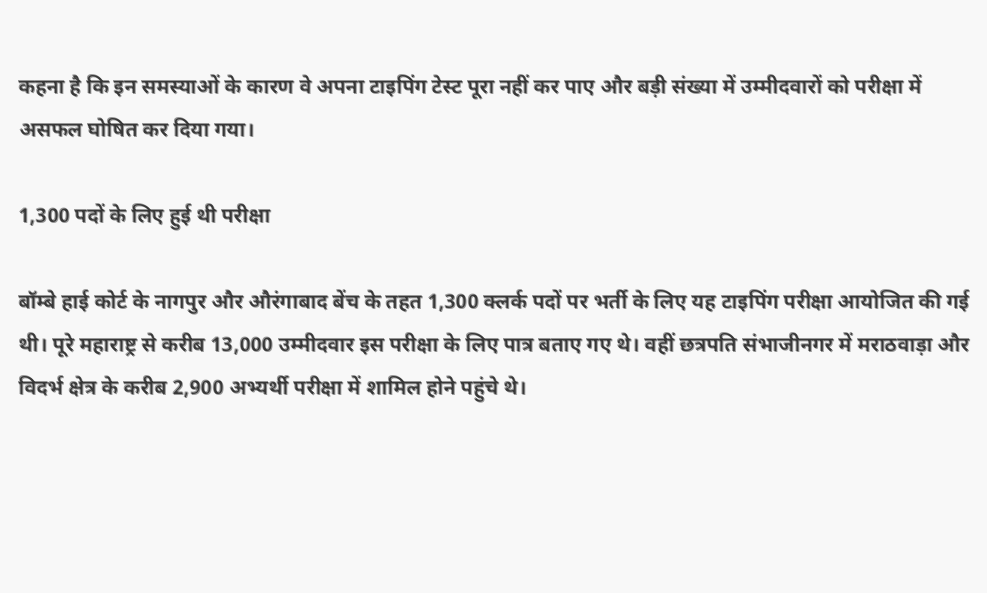कहना है कि इन समस्याओं के कारण वे अपना टाइपिंग टेस्ट पूरा नहीं कर पाए और बड़ी संख्या में उम्मीदवारों को परीक्षा में असफल घोषित कर दिया गया।

1,300 पदों के लिए हुई थी परीक्षा

बॉम्बे हाई कोर्ट के नागपुर और औरंगाबाद बेंच के तहत 1,300 क्लर्क पदों पर भर्ती के लिए यह टाइपिंग परीक्षा आयोजित की गई थी। पूरे महाराष्ट्र से करीब 13,000 उम्मीदवार इस परीक्षा के लिए पात्र बताए गए थे। वहीं छत्रपति संभाजीनगर में मराठवाड़ा और विदर्भ क्षेत्र के करीब 2,900 अभ्यर्थी परीक्षा में शामिल होने पहुंचे थे।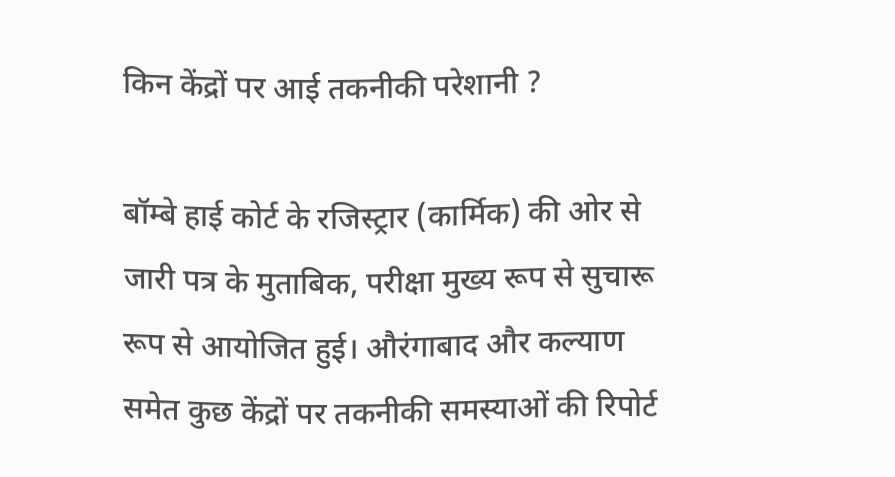किन केंद्रों पर आई तकनीकी परेशानी ?

बॉम्बे हाई कोर्ट के रजिस्ट्रार (कार्मिक) की ओर से जारी पत्र के मुताबिक, परीक्षा मुख्य रूप से सुचारू रूप से आयोजित हुई। औरंगाबाद और कल्याण समेत कुछ केंद्रों पर तकनीकी समस्याओं की रिपोर्ट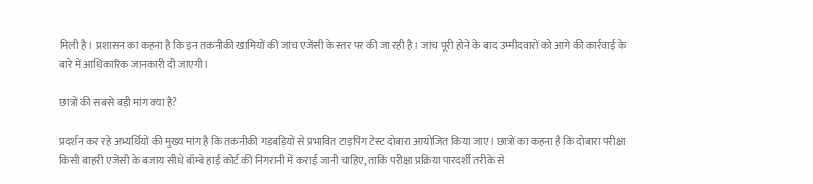मिली है। प्रशासन का कहना है कि इन तकनीकी खामियों की जांच एजेंसी के स्तर पर की जा रही है। जांच पूरी होने के बाद उम्मीदवारों को आगे की कार्रवाई के बारे में आधिकारिक जानकारी दी जाएगी।

छात्रों की सबसे बड़ी मांग क्या है?

प्रदर्शन कर रहे अभ्यर्थियों की मुख्य मांग है कि तकनीकी गड़बड़ियों से प्रभावित टाइपिंग टेस्ट दोबारा आयोजित किया जाए। छात्रों का कहना है कि दोबारा परीक्षा किसी बाहरी एजेंसी के बजाय सीधे बॉम्बे हाई कोर्ट की निगरानी में कराई जानी चाहिए, ताकि परीक्षा प्रक्रिया पारदर्शी तरीके से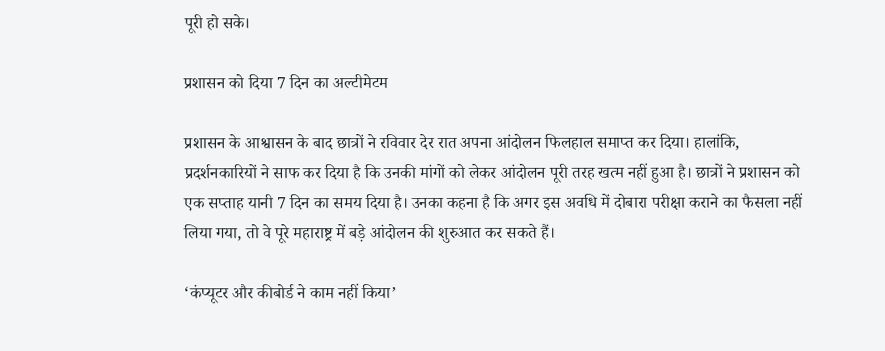पूरी हो सके।

प्रशासन को दिया 7 दिन का अल्टीमेटम

प्रशासन के आश्वासन के बाद छात्रों ने रविवार देर रात अपना आंदोलन फिलहाल समाप्त कर दिया। हालांकि, प्रदर्शनकारियों ने साफ कर दिया है कि उनकी मांगों को लेकर आंदोलन पूरी तरह खत्म नहीं हुआ है। छात्रों ने प्रशासन को एक सप्ताह यानी 7 दिन का समय दिया है। उनका कहना है कि अगर इस अवधि में दोबारा परीक्षा कराने का फैसला नहीं लिया गया, तो वे पूरे महाराष्ट्र में बड़े आंदोलन की शुरुआत कर सकते हैं।

‘कंप्यूटर और कीबोर्ड ने काम नहीं किया’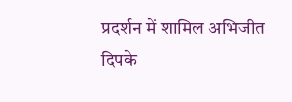प्रदर्शन में शामिल अभिजीत दिपके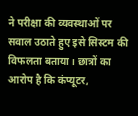ने परीक्षा की व्यवस्थाओं पर सवाल उठाते हुए इसे सिस्टम की विफलता बताया। छात्रों का आरोप है कि कंप्यूटर,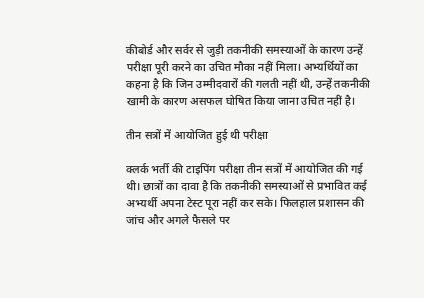कीबोर्ड और सर्वर से जुड़ी तकनीकी समस्याओं के कारण उन्हें परीक्षा पूरी करने का उचित मौका नहीं मिला। अभ्यर्थियों का कहना है कि जिन उम्मीदवारों की गलती नहीं थी, उन्हें तकनीकी खामी के कारण असफल घोषित किया जाना उचित नहीं है।

तीन सत्रों में आयोजित हुई थी परीक्षा

क्लर्क भर्ती की टाइपिंग परीक्षा तीन सत्रों में आयोजित की गई थी। छात्रों का दावा है कि तकनीकी समस्याओं से प्रभावित कई अभ्यर्थी अपना टेस्ट पूरा नहीं कर सके। फिलहाल प्रशासन की जांच और अगले फैसले पर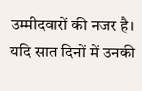उम्मीदवारों की नजर है। यदि सात दिनों में उनकी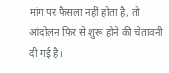मांग पर फैसला नहीं होता है, तो आंदोलन फिर से शुरू होने की चेतावनी दी गई है।